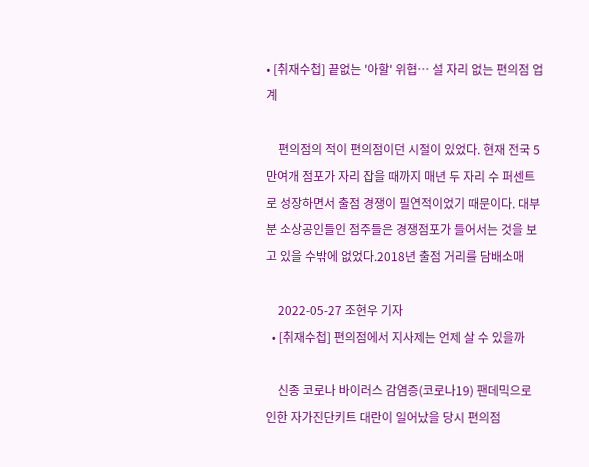• [취재수첩] 끝없는 '아할' 위협… 설 자리 없는 편의점 업계

    편의점의 적이 편의점이던 시절이 있었다. 현재 전국 5만여개 점포가 자리 잡을 때까지 매년 두 자리 수 퍼센트로 성장하면서 출점 경쟁이 필연적이었기 때문이다. 대부분 소상공인들인 점주들은 경쟁점포가 들어서는 것을 보고 있을 수밖에 없었다.2018년 출점 거리를 담배소매

    2022-05-27 조현우 기자
  • [취재수첩] 편의점에서 지사제는 언제 살 수 있을까

    신종 코로나 바이러스 감염증(코로나19) 팬데믹으로 인한 자가진단키트 대란이 일어났을 당시 편의점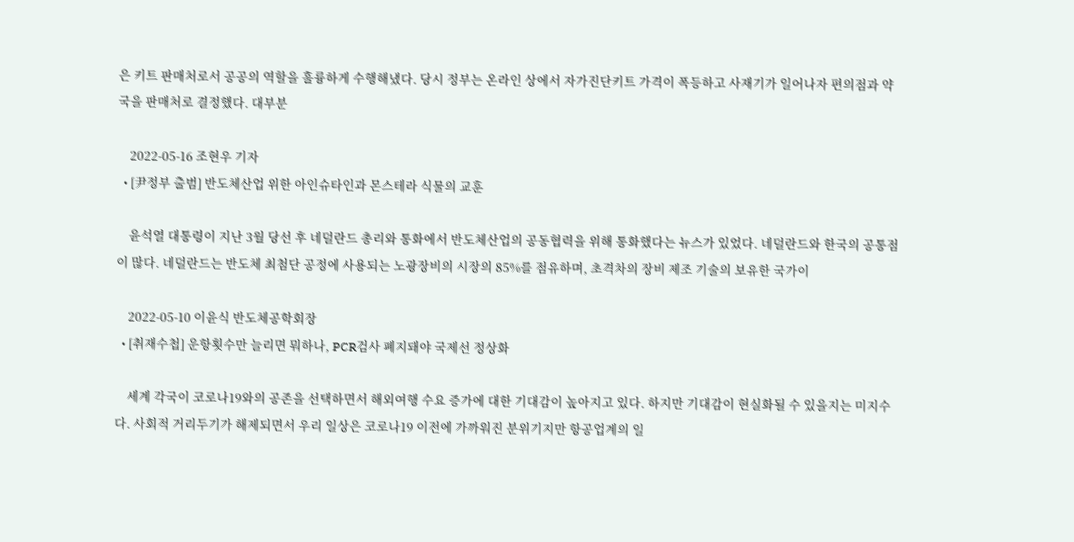은 키트 판매처로서 공공의 역할을 훌륭하게 수행해냈다. 당시 정부는 온라인 상에서 자가진단키트 가격이 폭등하고 사재기가 일어나자 편의점과 약국을 판매처로 결정했다. 대부분

    2022-05-16 조현우 기자
  • [尹정부 출범] 반도체산업 위한 아인슈타인과 몬스테라 식물의 교훈

    윤석열 대통령이 지난 3월 당선 후 네덜란드 총리와 통화에서 반도체산업의 공동협력을 위해 통화했다는 뉴스가 있었다. 네덜란드와 한국의 공통점이 많다. 네덜란드는 반도체 최첨단 공정에 사용되는 노광장비의 시장의 85%를 점유하며, 초격차의 장비 제조 기술의 보유한 국가이

    2022-05-10 이윤식 반도체공학회장
  • [취재수첩] 운항횟수만 늘리면 뭐하나, PCR검사 폐지돼야 국제선 정상화

    세계 각국이 코로나19와의 공존을 선택하면서 해외여행 수요 증가에 대한 기대감이 높아지고 있다. 하지만 기대감이 현실화될 수 있을지는 미지수다. 사회적 거리두기가 해제되면서 우리 일상은 코로나19 이전에 가까워진 분위기지만 항공업계의 일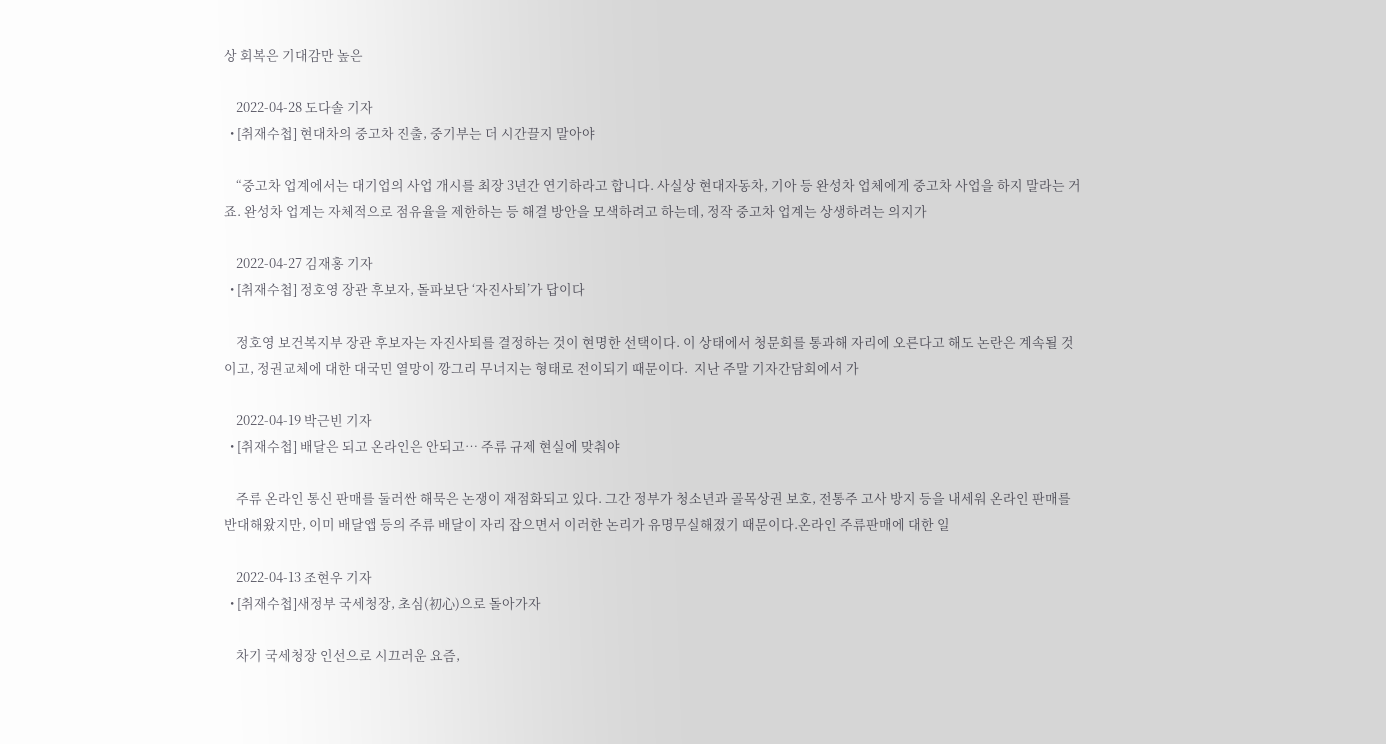상 회복은 기대감만 높은

    2022-04-28 도다솔 기자
  • [취재수첩] 현대차의 중고차 진출, 중기부는 더 시간끌지 말아야

    “중고차 업계에서는 대기업의 사업 개시를 최장 3년간 연기하라고 합니다. 사실상 현대자동차, 기아 등 완성차 업체에게 중고차 사업을 하지 말라는 거죠. 완성차 업계는 자체적으로 점유율을 제한하는 등 해결 방안을 모색하려고 하는데, 정작 중고차 업계는 상생하려는 의지가

    2022-04-27 김재홍 기자
  • [취재수첩] 정호영 장관 후보자, 돌파보단 ‘자진사퇴’가 답이다

    정호영 보건복지부 장관 후보자는 자진사퇴를 결정하는 것이 현명한 선택이다. 이 상태에서 청문회를 통과해 자리에 오른다고 해도 논란은 계속될 것이고, 정권교체에 대한 대국민 열망이 깡그리 무너지는 형태로 전이되기 때문이다.  지난 주말 기자간담회에서 가

    2022-04-19 박근빈 기자
  • [취재수첩] 배달은 되고 온라인은 안되고… 주류 규제 현실에 맞춰야

    주류 온라인 통신 판매를 둘러싼 해묵은 논쟁이 재점화되고 있다. 그간 정부가 청소년과 골목상권 보호, 전통주 고사 방지 등을 내세워 온라인 판매를 반대해왔지만, 이미 배달앱 등의 주류 배달이 자리 잡으면서 이러한 논리가 유명무실해졌기 때문이다.온라인 주류판매에 대한 일

    2022-04-13 조현우 기자
  • [취재수첩]새정부 국세청장, 초심(初心)으로 돌아가자

    차기 국세청장 인선으로 시끄러운 요즘,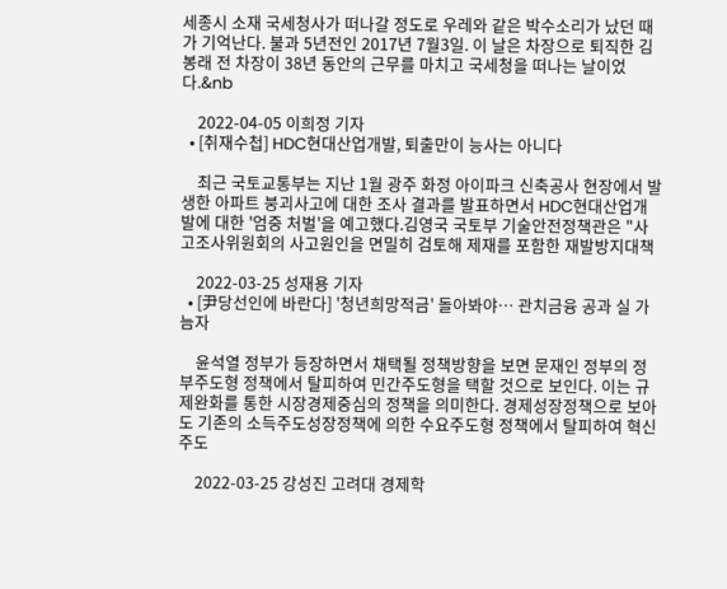세종시 소재 국세청사가 떠나갈 정도로 우레와 같은 박수소리가 났던 때가 기억난다. 불과 5년전인 2017년 7월3일. 이 날은 차장으로 퇴직한 김봉래 전 차장이 38년 동안의 근무를 마치고 국세청을 떠나는 날이었다.&nb

    2022-04-05 이희정 기자
  • [취재수첩] HDC현대산업개발, 퇴출만이 능사는 아니다

    최근 국토교통부는 지난 1월 광주 화정 아이파크 신축공사 현장에서 발생한 아파트 붕괴사고에 대한 조사 결과를 발표하면서 HDC현대산업개발에 대한 '엄중 처벌'을 예고했다.김영국 국토부 기술안전정책관은 "사고조사위원회의 사고원인을 면밀히 검토해 제재를 포함한 재발방지대책

    2022-03-25 성재용 기자
  • [尹당선인에 바란다] '청년희망적금' 돌아봐야… 관치금융 공과 실 가늠자

    윤석열 정부가 등장하면서 채택될 정책방향을 보면 문재인 정부의 정부주도형 정책에서 탈피하여 민간주도형을 택할 것으로 보인다. 이는 규제완화를 통한 시장경제중심의 정책을 의미한다. 경제성장정책으로 보아도 기존의 소득주도성장정책에 의한 수요주도형 정책에서 탈피하여 혁신주도

    2022-03-25 강성진 고려대 경제학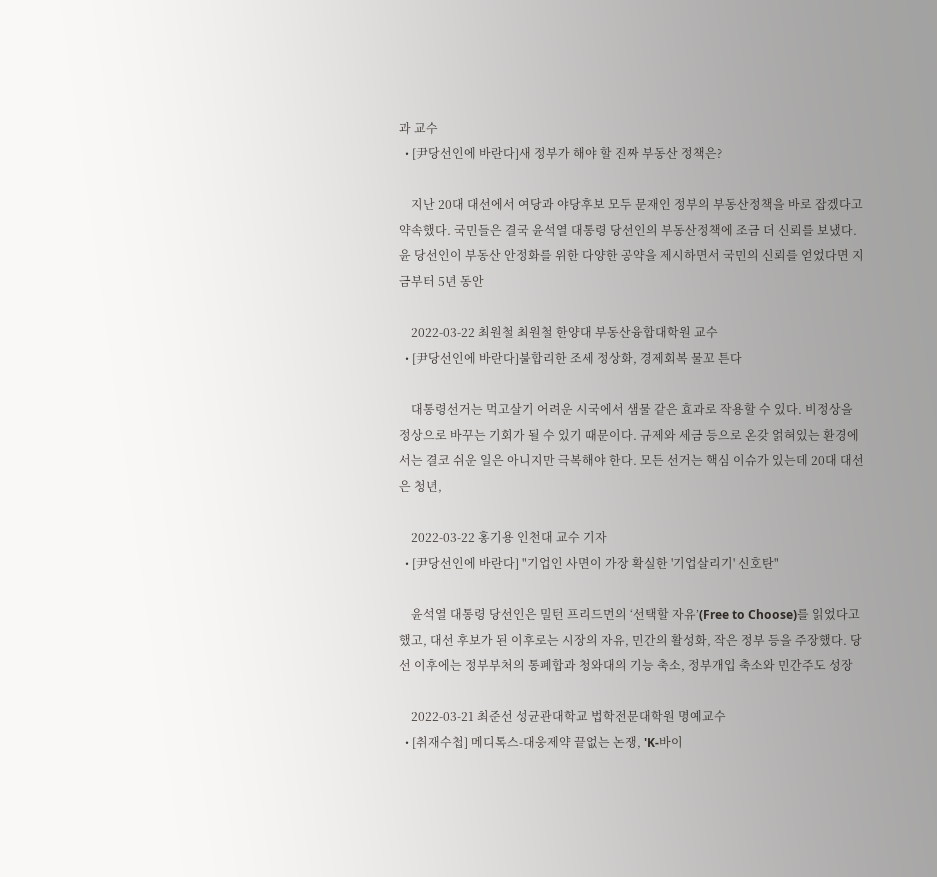과 교수
  • [尹당선인에 바란다]새 정부가 해야 할 진짜 부동산 정책은?

    지난 20대 대선에서 여당과 야당후보 모두 문재인 정부의 부동산정책을 바로 잡겠다고 약속했다. 국민들은 결국 윤석열 대통령 당선인의 부동산정책에 조금 더 신뢰를 보냈다.윤 당선인이 부동산 안정화를 위한 다양한 공약을 제시하면서 국민의 신뢰를 얻었다면 지금부터 5년 동안

    2022-03-22 최원철 최원철 한양대 부동산융합대학원 교수
  • [尹당선인에 바란다]불합리한 조세 정상화, 경제회복 물꼬 튼다

    대통령선거는 먹고살기 어려운 시국에서 샘물 같은 효과로 작용할 수 있다. 비정상을 정상으로 바꾸는 기회가 될 수 있기 때문이다. 규제와 세금 등으로 온갖 얽혀있는 환경에서는 결코 쉬운 일은 아니지만 극복해야 한다. 모든 선거는 핵심 이슈가 있는데 20대 대선은 청년,

    2022-03-22 홍기용 인천대 교수 기자
  • [尹당선인에 바란다] "기업인 사면이 가장 확실한 '기업살리기' 신호탄"

    윤석열 대통령 당선인은 밀턴 프리드먼의 ‘선택할 자유’(Free to Choose)를 읽었다고 했고, 대선 후보가 된 이후로는 시장의 자유, 민간의 활성화, 작은 정부 등을 주장했다. 당선 이후에는 정부부처의 통폐합과 청와대의 기능 축소, 정부개입 축소와 민간주도 성장

    2022-03-21 최준선 성균관대학교 법학전문대학원 명예교수
  • [취재수첩] 메디톡스-대웅제약 끝없는 논쟁, 'K-바이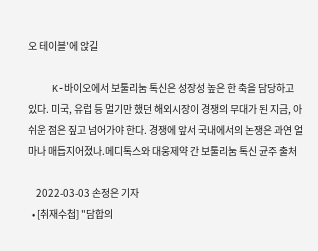오 테이블'에 앉길

    K-바이오에서 보툴리눔 톡신은 성장성 높은 한 축을 담당하고 있다. 미국, 유럽 등 멀기만 했던 해외시장이 경쟁의 무대가 된 지금, 아쉬운 점은 짚고 넘어가야 한다. 경쟁에 앞서 국내에서의 논쟁은 과연 얼마나 매듭지어졌나.메디톡스와 대웅제약 간 보툴리눔 톡신 균주 출처

    2022-03-03 손정은 기자
  • [취재수첩] "담합의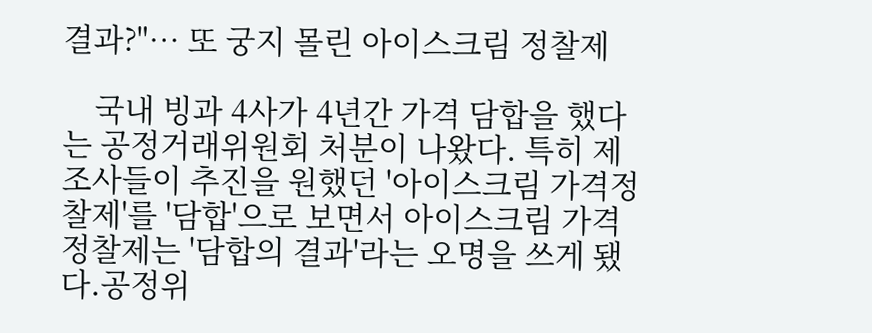결과?"… 또 궁지 몰린 아이스크림 정찰제

    국내 빙과 4사가 4년간 가격 담합을 했다는 공정거래위원회 처분이 나왔다. 특히 제조사들이 추진을 원했던 '아이스크림 가격정찰제'를 '담합'으로 보면서 아이스크림 가격정찰제는 '담합의 결과'라는 오명을 쓰게 됐다.공정위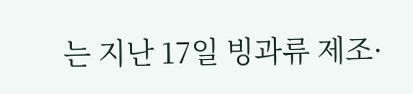는 지난 17일 빙과류 제조·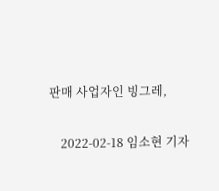판매 사업자인 빙그레,

    2022-02-18 임소현 기자